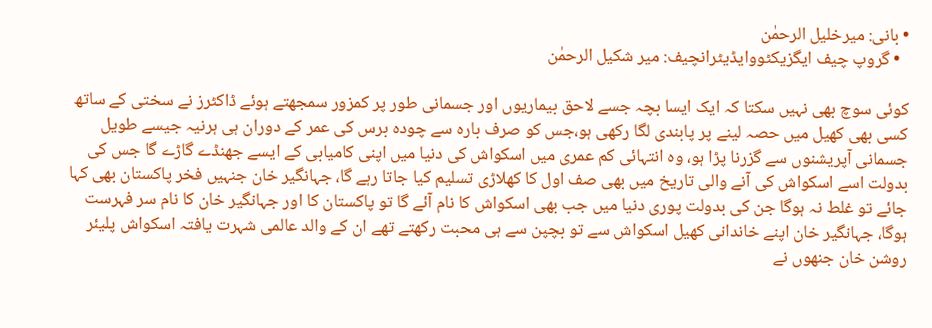• بانی: میرخلیل الرحمٰن
  • گروپ چیف ایگزیکٹووایڈیٹرانچیف: میر شکیل الرحمٰن

کوئی سوچ بھی نہیں سکتا کہ ایک ایسا بچہ جسے لاحق بیماریوں اور جسمانی طور پر کمزور سمجھتے ہوئے ڈاکٹرز نے سختی کے ساتھ کسی بھی کھیل میں حصہ لینے پر پابندی لگا رکھی ہو،جس کو صرف بارہ سے چودہ برس کی عمر کے دوران ہی ہرنیہ جیسے طویل جسمانی آپریشنوں سے گزرنا پڑا ہو، وہ انتہائی کم عمری میں اسکواش کی دنیا میں اپنی کامیابی کے ایسے جھنڈے گاڑے گا جس کی بدولت اسے اسکواش کی آنے والی تاریخ میں بھی صف اول کا کھلاڑی تسلیم کیا جاتا رہے گا، جہانگیر خان جنہیں فخر پاکستان بھی کہا جائے تو غلط نہ ہوگا جن کی بدولت پوری دنیا میں جب بھی اسکواش کا نام آئے گا تو پاکستان کا اور جہانگیر خان کا نام سر فہرست ہوگا، جہانگیر خان اپنے خاندانی کھیل اسکواش سے تو بچپن سے ہی محبت رکھتے تھے ان کے والد عالمی شہرت یافتہ اسکواش پلیئر روشن خان جنھوں نے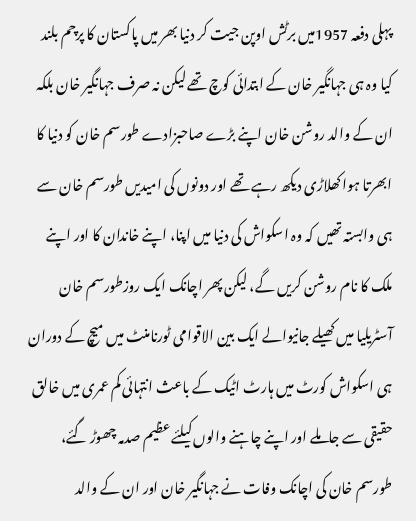پہلی دفعہ 1957میں برٹش اوپن جیت کر دنیا بھر میں پاکستان کا پرچم بلند کیا وہ ہی جہانگیر خان کے ابتدائی کوچ تھے لیکن نہ صرف جہانگیر خان بلکہ ان کے والد روشن خان اپنے بڑے صاحبزادے طورسم خان کو دنیا کا ابھرتا ہوا کھلاڑی دیکھ رہے تھے اور دونوں کی امیدیں طورسم خان سے ہی وابستہ تھیں کہ وہ اسکواش کی دنیا میں اپنا، اپنے خاندان کا اور اپنے ملک کا نام روشن کریں گے، لیکن پھر اچانک ایک روزطورسم خان آسٹریلیا میں کھیلے جانیوالے ایک بین الاقوامی ٹورنامنٹ میں میچ کے دوران ہی اسکواش کورٹ میں ہارٹ اٹیک کے باعث انتہائی کم عمری میں خالق حقیقی سے جاملے اور اپنے چاہنے والوں کیلئے عظیم صدمہ چھوڑ گئے، طورسم خان کی اچانک وفات نے جہانگیر خان اور ان کے والد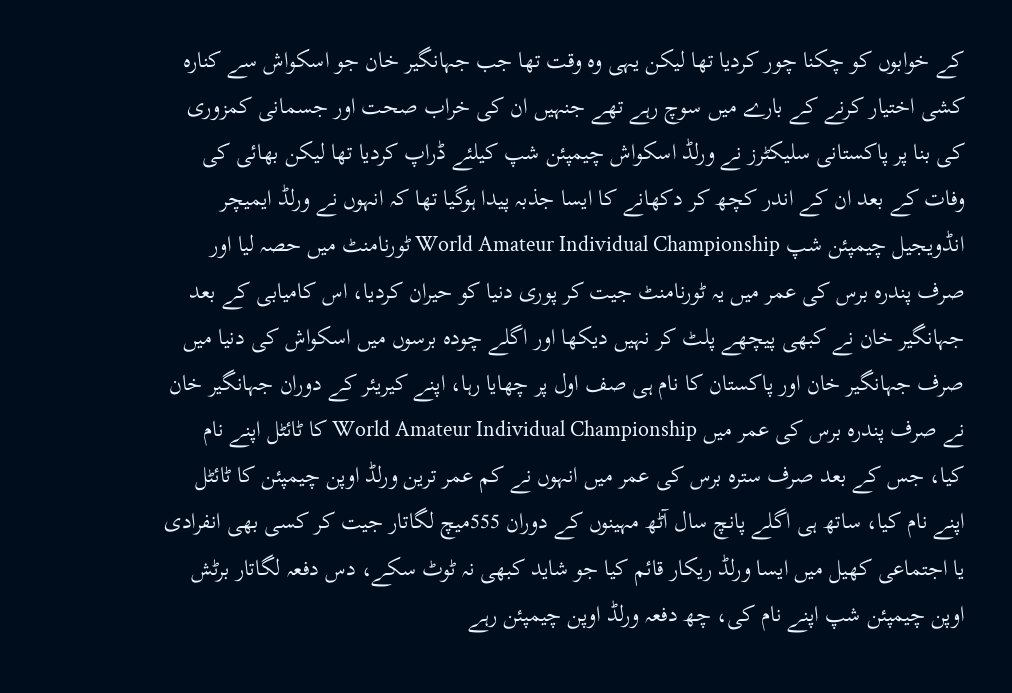کے خوابوں کو چکنا چور کردیا تھا لیکن یہی وہ وقت تھا جب جہانگیر خان جو اسکواش سے کنارہ کشی اختیار کرنے کے بارے میں سوچ رہے تھے جنہیں ان کی خراب صحت اور جسمانی کمزوری کی بنا پر پاکستانی سلیکٹرز نے ورلڈ اسکواش چیمپئن شپ کیلئے ڈراپ کردیا تھا لیکن بھائی کی وفات کے بعد ان کے اندر کچھ کر دکھانے کا ایسا جذبہ پیدا ہوگیا تھا کہ انہوں نے ورلڈ ایمیچر انڈویجیل چیمپئن شپ World Amateur Individual Championship ٹورنامنٹ میں حصہ لیا اور صرف پندرہ برس کی عمر میں یہ ٹورنامنٹ جیت کر پوری دنیا کو حیران کردیا، اس کامیابی کے بعد جہانگیر خان نے کبھی پیچھے پلٹ کر نہیں دیکھا اور اگلے چودہ برسوں میں اسکواش کی دنیا میں صرف جہانگیر خان اور پاکستان کا نام ہی صف اول پر چھایا رہا، اپنے کیریئر کے دوران جہانگیر خان نے صرف پندرہ برس کی عمر میں World Amateur Individual Championship کا ٹائٹل اپنے نام کیا، جس کے بعد صرف سترہ برس کی عمر میں انہوں نے کم عمر ترین ورلڈ اوپن چیمپئن کا ٹائٹل اپنے نام کیا، ساتھ ہی اگلے پانچ سال آٹھ مہینوں کے دوران 555میچ لگاتار جیت کر کسی بھی انفرادی یا اجتماعی کھیل میں ایسا ورلڈ ریکار قائم کیا جو شاید کبھی نہ ٹوٹ سکے، دس دفعہ لگاتار برٹش اوپن چیمپئن شپ اپنے نام کی، چھ دفعہ ورلڈ اوپن چیمپئن رہے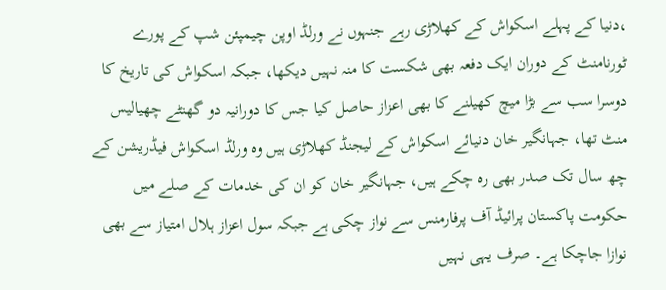،دنیا کے پہلے اسکواش کے کھلاڑی رہے جنہوں نے ورلڈ اوپن چیمپئن شپ کے پورے ٹورنامنٹ کے دوران ایک دفعہ بھی شکست کا منہ نہیں دیکھا، جبکہ اسکواش کی تاریخ کا دوسرا سب سے بڑا میچ کھیلنے کا بھی اعزاز حاصل کیا جس کا دورانیہ دو گھنٹے چھیالیس منٹ تھا، جہانگیر خان دنیائے اسکواش کے لیجنڈ کھلاڑی ہیں وہ ورلڈ اسکواش فیڈریشن کے چھ سال تک صدر بھی رہ چکے ہیں، جہانگیر خان کو ان کی خدمات کے صلے میں حکومت پاکستان پرائیڈ آف پرفارمنس سے نواز چکی ہے جبکہ سول اعزاز ہلال امتیاز سے بھی نوازا جاچکا ہے۔ صرف یہی نہیں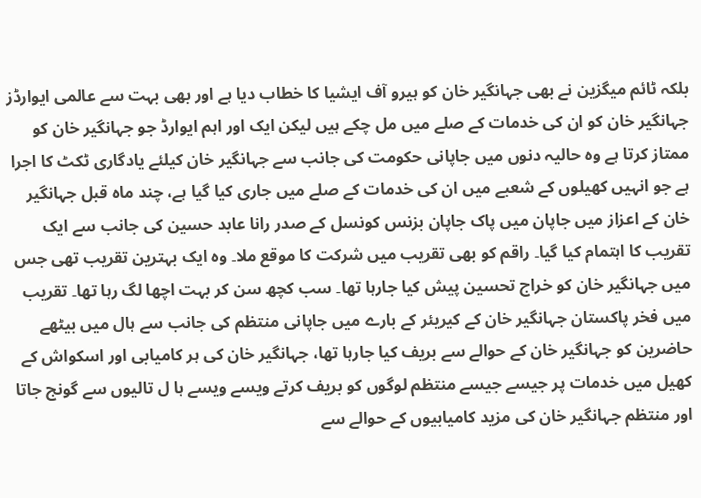بلکہ ٹائم میگزین نے بھی جہانگیر خان کو ہیرو آف ایشیا کا خطاب دیا ہے اور بھی بہت سے عالمی ایوارڈز جہانگیر خان کو ان کی خدمات کے صلے میں مل چکے ہیں لیکن ایک اور اہم ایوارڈ جو جہانگیر خان کو ممتاز کرتا ہے وہ حالیہ دنوں میں جاپانی حکومت کی جانب سے جہانگیر خان کیلئے یادگاری ٹکٹ کا اجرا ہے جو انہیں کھیلوں کے شعبے میں ان کی خدمات کے صلے میں جاری کیا گیا ہے، چند ماہ قبل جہانگیر خان کے اعزاز میں جاپان میں پاک جاپان بزنس کونسل کے صدر رانا عابد حسین کی جانب سے ایک تقریب کا اہتمام کیا گیا۔ راقم کو بھی تقریب میں شرکت کا موقع ملا۔ وہ ایک بہترین تقریب تھی جس میں جہانگیر خان کو خراج تحسین پیش کیا جارہا تھا۔ سب کچھ سن کر بہت اچھا لگ رہا تھا۔ تقریب میں فخر پاکستان جہانگیر خان کے کیریئر کے بارے میں جاپانی منتظم کی جانب سے ہال میں بیٹھے حاضرین کو جہانگیر خان کے حوالے سے بریف کیا جارہا تھا، جہانگیر خان کی ہر کامیابی اور اسکواش کے کھیل میں خدمات پر جیسے جیسے منتظم لوگوں کو بریف کرتے ویسے ویسے ہا ل تالیوں سے گونج جاتا اور منتظم جہانگیر خان کی مزید کامیابیوں کے حوالے سے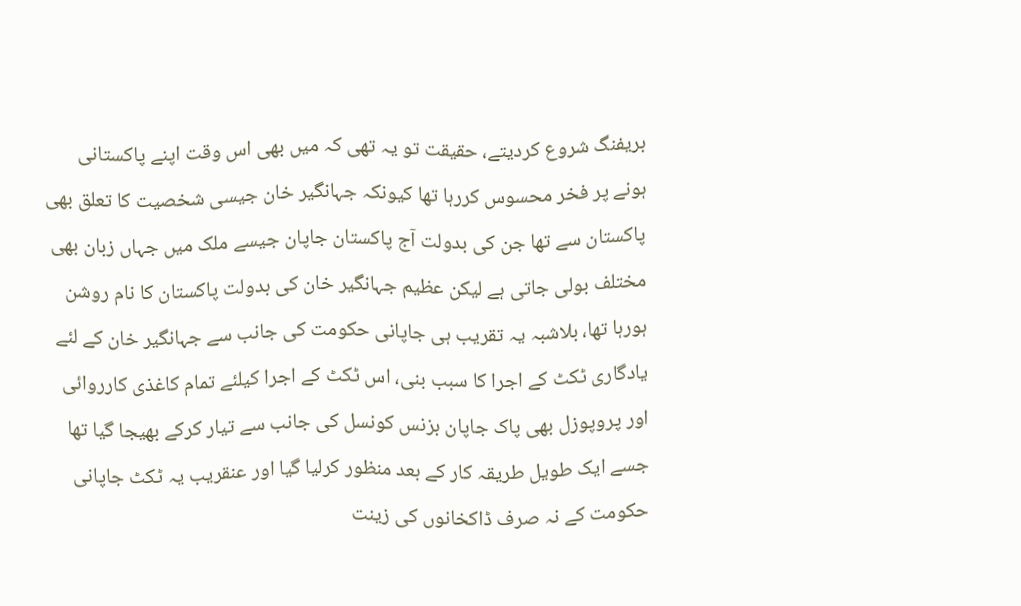بریفنگ شروع کردیتے، حقیقت تو یہ تھی کہ میں بھی اس وقت اپنے پاکستانی ہونے پر فخر محسوس کررہا تھا کیونکہ جہانگیر خان جیسی شخصیت کا تعلق بھی پاکستان سے تھا جن کی بدولت آج پاکستان جاپان جیسے ملک میں جہاں زبان بھی مختلف بولی جاتی ہے لیکن عظیم جہانگیر خان کی بدولت پاکستان کا نام روشن ہورہا تھا، بلاشبہ یہ تقریب ہی جاپانی حکومت کی جانب سے جہانگیر خان کے لئے یادگاری ٹکٹ کے اجرا کا سبب بنی، اس ٹکٹ کے اجرا کیلئے تمام کاغذی کارروائی اور پروپوزل بھی پاک جاپان بزنس کونسل کی جانب سے تیار کرکے بھیجا گیا تھا جسے ایک طویل طریقہ کار کے بعد منظور کرلیا گیا اور عنقریب یہ ٹکٹ جاپانی حکومت کے نہ صرف ڈاکخانوں کی زینت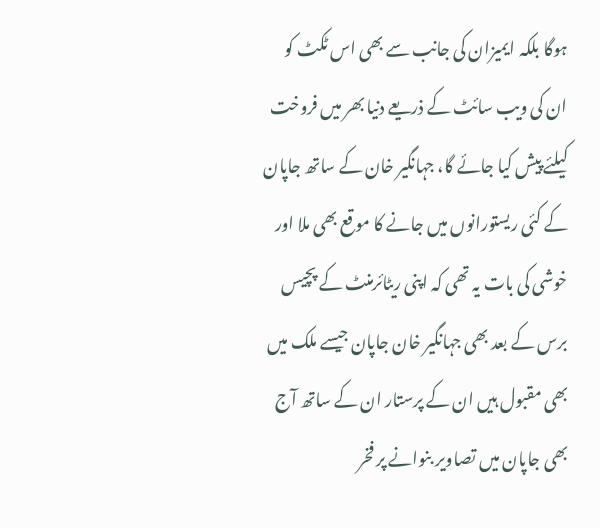ہوگا بلکہ ایمیزان کی جانب سے بھی اس ٹکٹ کو ان کی ویب سائٹ کے ذریعے دنیا بھر میں فروخت کیلئے پیش کیا جائے گا، جہانگیر خان کے ساتھ جاپان کے کئی ریستورانوں میں جانے کا موقع بھی ملا اور خوشی کی بات یہ تھی کہ اپنی ریٹائرمنٹ کے پچیس برس کے بعد بھی جہانگیر خان جاپان جیسے ملک میں بھی مقبول ہیں ان کے پرستار ان کے ساتھ آج بھی جاپان میں تصاویر بنوانے پر فخر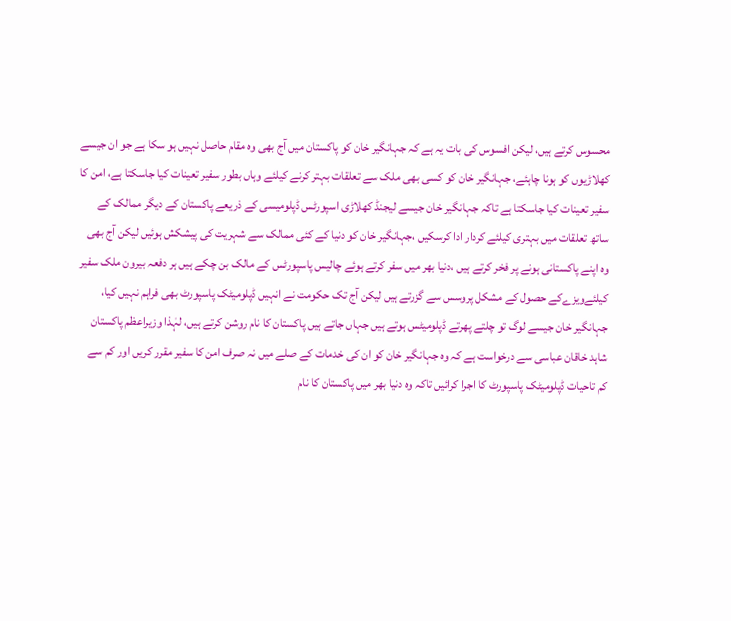محسوس کرتے ہیں، لیکن افسوس کی بات یہ ہے کہ جہانگیر خان کو پاکستان میں آج بھی وہ مقام حاصل نہیں ہو سکا ہے جو ان جیسے کھلاڑیوں کو ہونا چاہئے، جہانگیر خان کو کسی بھی ملک سے تعلقات بہتر کرنے کیلئے وہاں بطور سفیر تعینات کیا جاسکتا ہے، امن کا سفیر تعینات کیا جاسکتا ہے تاکہ جہانگیر خان جیسے لیجنڈ کھلاڑی اسپورٹس ڈپلومیسی کے ذریعے پاکستان کے دیگر ممالک کے ساتھ تعلقات میں بہتری کیلئے کردار ادا کرسکیں ،جہانگیر خان کو دنیا کے کئی ممالک سے شہریت کی پیشکش ہوئیں لیکن آج بھی وہ اپنے پاکستانی ہونے پر فخر کرتے ہیں ،دنیا بھر میں سفر کرتے ہوئے چالیس پاسپورٹس کے مالک بن چکے ہیں ہر دفعہ بیرون ملک سفیر کیلئےویزےکے حصول کے مشکل پروسس سے گزرتے ہیں لیکن آج تک حکومت نے انہیں ڈپلومیٹک پاسپورٹ بھی فراہم نہیں کیا، جہانگیر خان جیسے لوگ تو چلتے پھرتے ڈپلومیٹس ہوتے ہیں جہاں جاتے ہیں پاکستان کا نام روشن کرتے ہیں، لہٰذا وزیراعظم پاکستان شاہد خاقان عباسی سے درخواست ہے کہ وہ جہانگیر خان کو ان کی خدمات کے صلے میں نہ صرف امن کا سفیر مقرر کریں اور کم سے کم تاحیات ڈپلومیٹک پاسپورٹ کا اجرا کرائیں تاکہ وہ دنیا بھر میں پاکستان کا نام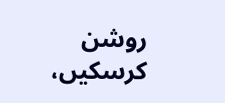روشن کرسکیں،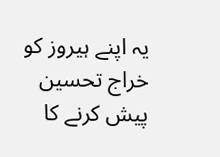یہ اپنے ہیروز کو خراج تحسین پیش کرنے کا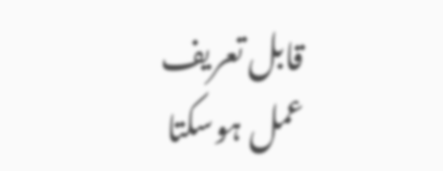قابل تعریف عمل ہوسکتا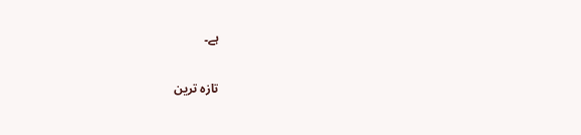ہے۔

تازہ ترین